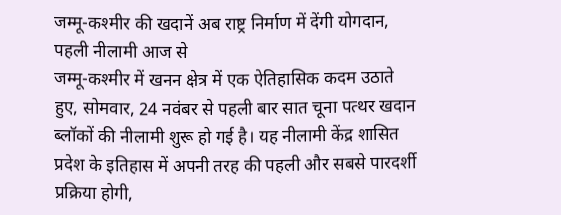जम्मू-कश्मीर की खदानें अब राष्ट्र निर्माण में देंगी योगदान, पहली नीलामी आज से
जम्मू-कश्मीर में खनन क्षेत्र में एक ऐतिहासिक कदम उठाते हुए, सोमवार, 24 नवंबर से पहली बार सात चूना पत्थर खदान ब्लॉकों की नीलामी शुरू हो गई है। यह नीलामी केंद्र शासित प्रदेश के इतिहास में अपनी तरह की पहली और सबसे पारदर्शी प्रक्रिया होगी,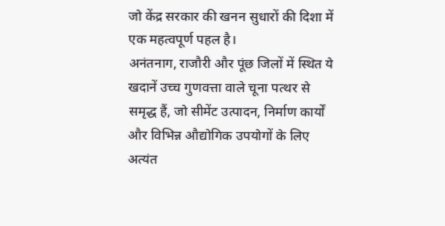जो केंद्र सरकार की खनन सुधारों की दिशा में एक महत्वपूर्ण पहल है।
अनंतनाग, राजौरी और पूंछ जिलों में स्थित ये खदानें उच्च गुणवत्ता वाले चूना पत्थर से समृद्ध हैं, जो सीमेंट उत्पादन, निर्माण कार्यों और विभिन्न औद्योगिक उपयोगों के लिए अत्यंत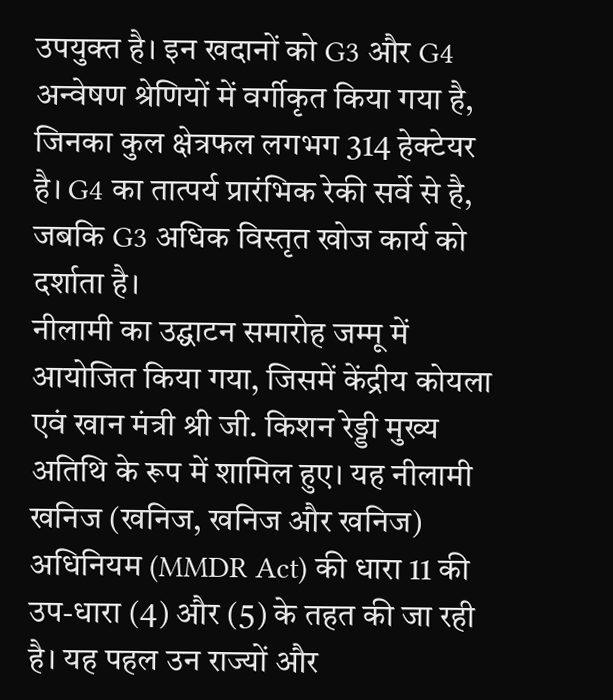उपयुक्त है। इन खदानों को G3 और G4 अन्वेषण श्रेणियों में वर्गीकृत किया गया है, जिनका कुल क्षेत्रफल लगभग 314 हेक्टेयर है। G4 का तात्पर्य प्रारंभिक रेकी सर्वे से है, जबकि G3 अधिक विस्तृत खोज कार्य को दर्शाता है।
नीलामी का उद्घाटन समारोह जम्मू में आयोजित किया गया, जिसमें केंद्रीय कोयला एवं खान मंत्री श्री जी. किशन रेड्डी मुख्य अतिथि के रूप में शामिल हुए। यह नीलामी खनिज (खनिज, खनिज और खनिज) अधिनियम (MMDR Act) की धारा 11 की उप-धारा (4) और (5) के तहत की जा रही है। यह पहल उन राज्यों और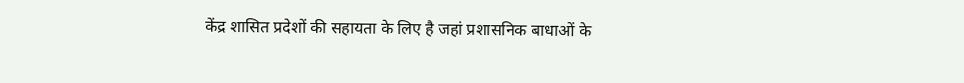केंद्र शासित प्रदेशों की सहायता के लिए है जहां प्रशासनिक बाधाओं के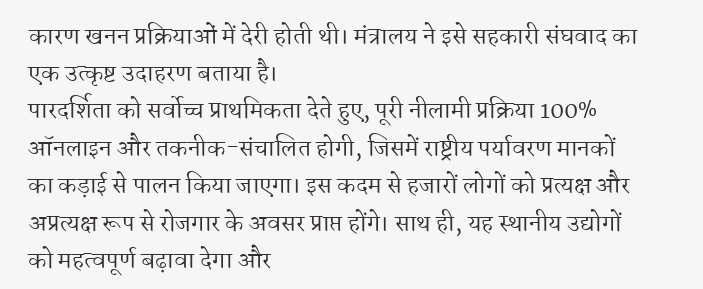कारण खनन प्रक्रियाओं में देरी होती थी। मंत्रालय ने इसे सहकारी संघवाद का एक उत्कृष्ट उदाहरण बताया है।
पारदर्शिता को सर्वोच्च प्राथमिकता देते हुए, पूरी नीलामी प्रक्रिया 100% ऑनलाइन और तकनीक-संचालित होगी, जिसमें राष्ट्रीय पर्यावरण मानकों का कड़ाई से पालन किया जाएगा। इस कदम से हजारों लोगों को प्रत्यक्ष और अप्रत्यक्ष रूप से रोजगार के अवसर प्राप्त होंगे। साथ ही, यह स्थानीय उद्योगों को महत्वपूर्ण बढ़ावा देगा और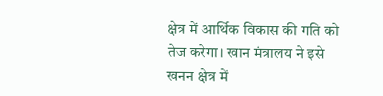क्षेत्र में आर्थिक विकास की गति को तेज करेगा। खान मंत्रालय ने इसे खनन क्षेत्र में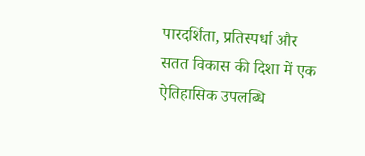पारदर्शिता, प्रतिस्पर्धा और सतत विकास की दिशा में एक ऐतिहासिक उपलब्धि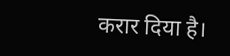करार दिया है।